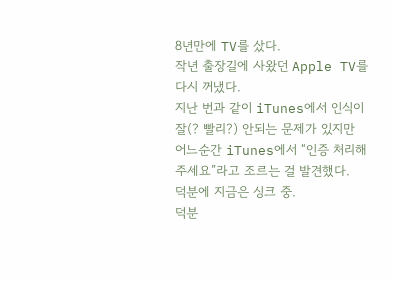8년만에 TV를 샀다.
작년 출장길에 사왔던 Apple TV를 다시 꺼냈다.
지난 번과 같이 iTunes에서 인식이 잘(? 빨리?) 안되는 문제가 있지만 어느순간 iTunes에서 “인증 처리해 주세요”라고 조르는 걸 발견했다.
덕분에 지금은 싱크 중.
덕분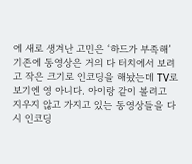에 새로 생겨난 고민은 ‘하드가 부족해’
기존에 동영상은 거의 다 터치에서 보려고 작은 크기로 인코딩을 해놨는데 TV로 보기엔 영 아니다. 아이랑 같이 볼려고 지우지 않고 가지고 있는 동영상들을 다시 인코딩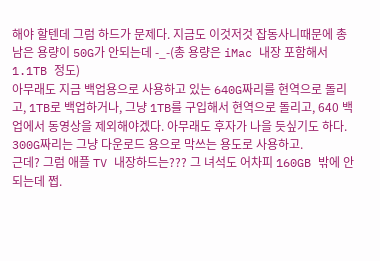해야 할텐데 그럼 하드가 문제다. 지금도 이것저것 잡동사니때문에 총 남은 용량이 50G가 안되는데 -_-(총 용량은 iMac 내장 포함해서 1.1TB 정도)
아무래도 지금 백업용으로 사용하고 있는 640G짜리를 현역으로 돌리고, 1TB로 백업하거나, 그냥 1TB를 구입해서 현역으로 돌리고, 640 백업에서 동영상을 제외해야겠다. 아무래도 후자가 나을 듯싶기도 하다. 300G짜리는 그냥 다운로드 용으로 막쓰는 용도로 사용하고.
근데? 그럼 애플 TV 내장하드는??? 그 녀석도 어차피 160GB 밖에 안되는데 쩝.